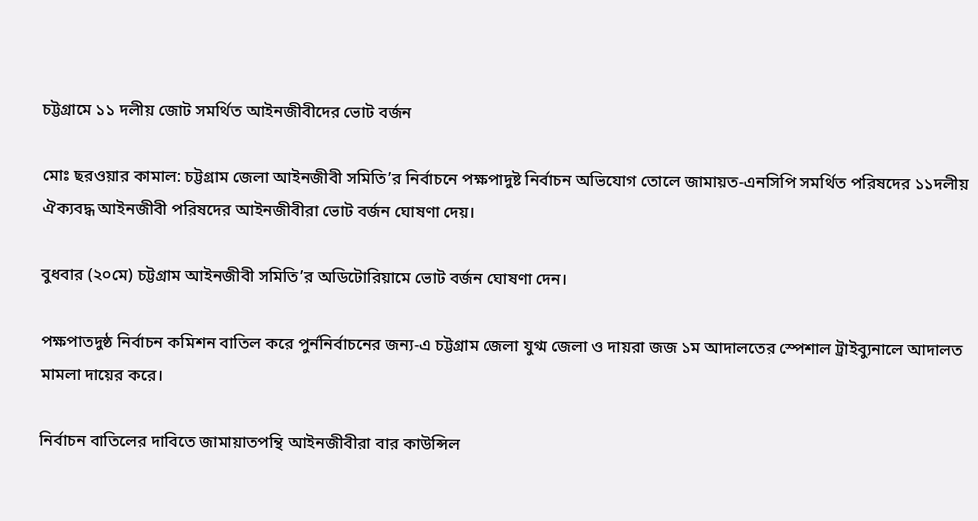চট্টগ্রামে ১১ দলীয় জোট সমর্থিত আইনজীবীদের ভোট বর্জন

মোঃ ছরওয়ার কামাল: চট্টগ্রাম জেলা আইনজীবী সমিতি’র নির্বাচনে পক্ষপাদুষ্ট নির্বাচন অভিযোগ তোলে জামায়ত-এনসিপি সমর্থিত পরিষদের ১১দলীয় ঐক্যবদ্ধ আইনজীবী পরিষদের আইনজীবীরা ভোট বর্জন ঘোষণা দেয়।

বুধবার (২০মে) চট্টগ্রাম আইনজীবী সমিতি’র অডিটোরিয়ামে ভোট বর্জন ঘোষণা দেন।

পক্ষপাতদুষ্ঠ নির্বাচন কমিশন বাতিল করে পুর্ননির্বাচনের জন্য-এ চট্টগ্রাম জেলা যুগ্ম জেলা ও দায়রা জজ ১ম আদালতের স্পেশাল ট্রাইব্যুনালে আদালত মামলা দায়ের করে।

নির্বাচন বাতিলের দাবিতে জামায়াতপন্থি আইনজীবীরা বার কাউন্সিল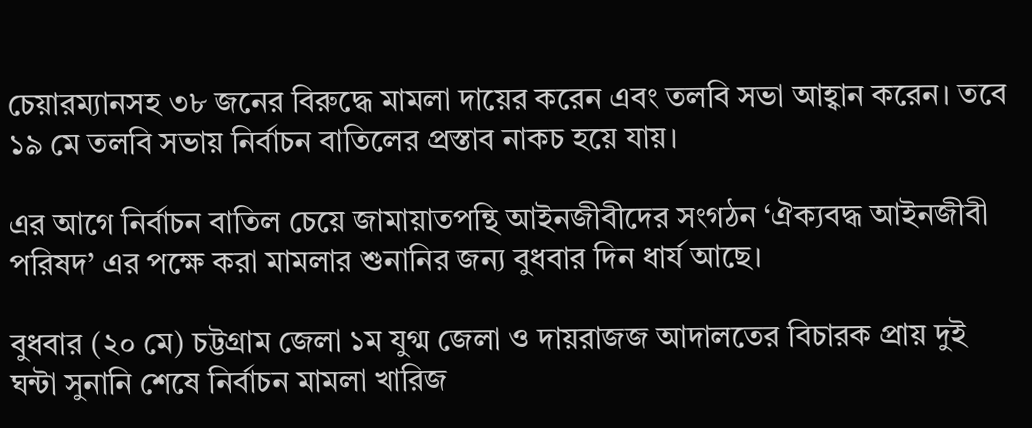চেয়ারম্যানসহ ৩৮ জনের বিরুদ্ধে মামলা দায়ের করেন এবং তলবি সভা আহ্বান করেন। তবে ১৯ মে তলবি সভায় নির্বাচন বাতিলের প্রস্তাব নাকচ হয়ে যায়।

এর আগে নির্বাচন বাতিল চেয়ে জামায়াতপন্থি আইনজীবীদের সংগঠন ‘ঐক্যবদ্ধ আইনজীবী পরিষদ’ এর পক্ষে করা মামলার শুনানির জন্য বুধবার দিন ধার্য আছে।

বুধবার (২০ মে) চট্টগ্রাম জেলা ১ম যুগ্ম জেলা ও দায়রাজজ আদালতের বিচারক প্রায় দুই ঘন্টা সুনানি শেষে নির্বাচন মামলা খারিজ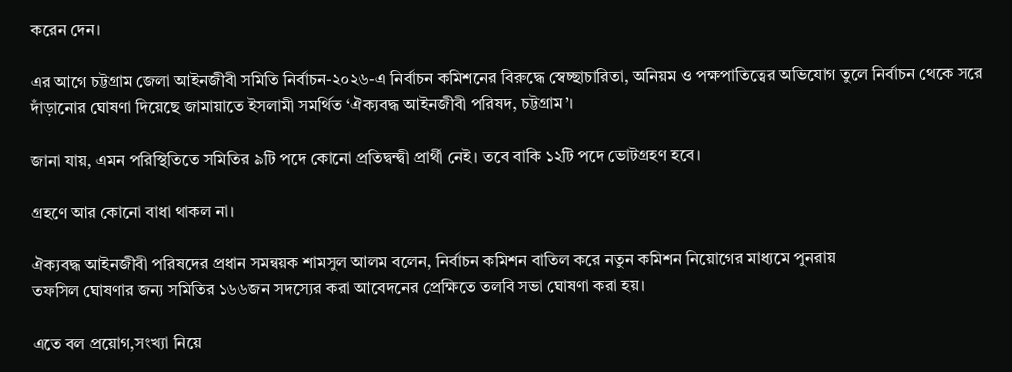করেন দেন।

এর আগে চট্টগ্রাম জেলা আইনজীবী সমিতি নির্বাচন-২০২৬-এ নির্বাচন কমিশনের বিরুদ্ধে স্বেচ্ছাচারিতা, অনিয়ম ও পক্ষপাতিত্বের অভিযোগ তুলে নির্বাচন থেকে সরে দাঁড়ানোর ঘোষণা দিয়েছে জামায়াতে ইসলামী সমর্থিত ‘ঐক্যবদ্ধ আইনজীবী পরিষদ, চট্টগ্রাম’।

জানা যায়, এমন পরিস্থিতিতে সমিতির ৯টি পদে কোনো প্রতিদ্বন্দ্বী প্রার্থী নেই। তবে বাকি ১২টি পদে ভোটগ্রহণ হবে।

গ্রহণে আর কোনো বাধা থাকল না।

ঐক্যবদ্ধ আইনজীবী পরিষদের প্রধান সমন্বয়ক শামসুল আলম বলেন, নির্বাচন কমিশন বাতিল করে নতুন কমিশন নিয়োগের মাধ্যমে পুনরায়
তফসিল ঘোষণার জন্য সমিতির ১৬৬জন সদস্যের করা আবেদনের প্রেক্ষিতে তলবি সভা ঘোষণা করা হয়।

এতে বল প্রয়োগ,সংখ্যা নিয়ে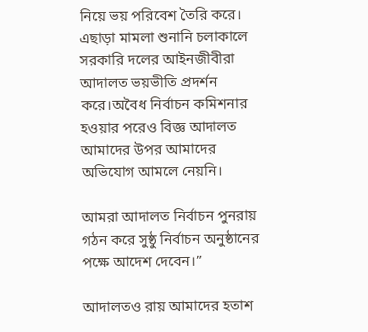নিয়ে ভয় পরিবেশ তৈরি করে।
এছাড়া মামলা শুনানি চলাকালে সরকারি দলের আইনজীবীরা আদালত ভয়ভীতি প্রদর্শন করে।অবৈধ নির্বাচন কমিশনার হওয়ার পরেও বিজ্ঞ আদালত আমাদের উপর আমাদের অভিযোগ আমলে নেয়নি।

আমরা আদালত নির্বাচন পুনরায় গঠন করে সুষ্ঠু নির্বাচন অনুষ্ঠানের পক্ষে আদেশ দেবেন।”

আদালতও রায় আমাদের হতাশ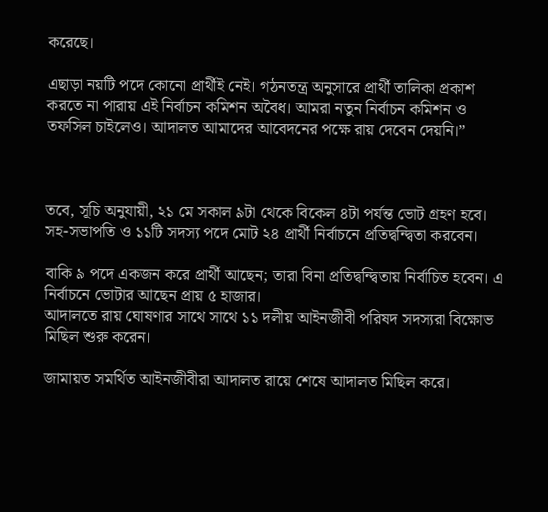করেছে।

এছাড়া নয়টি পদে কোনো প্রার্থীই নেই। গঠনতন্ত্র অনুসারে প্রার্থী তালিকা প্রকাশ করতে না পারায় এই নির্বাচন কমিশন অবৈধ। আমরা নতুন নির্বাচন কমিশন ও তফসিল চাইলেও। আদালত আমাদের আবেদনের পক্ষে রায় দেবেন দেয়নি।”



তবে, সূচি অনুযায়ী, ২১ মে সকাল ৯টা থেকে বিকেল ৪টা পর্যন্ত ভোট গ্রহণ হবে। সহ-সভাপতি ও ১১টি সদস্য পদে মোট ২৪ প্রার্থী নির্বাচনে প্রতিদ্বন্দ্বিতা করবেন।

বাকি ৯ পদে একজন করে প্রার্থী আছেন; তারা বিনা প্রতিদ্বন্দ্বিতায় নির্বাচিত হবেন। এ নির্বাচনে ভোটার আছেন প্রায় ৫ হাজার।
আদালতে রায় ঘোষণার সাথে সাথে ১১ দলীয় আইনজীবী পরিষদ সদস্যরা বিক্ষোভ মিছিল শুরু করেন।

জামায়ত সমর্থিত আইনজীবীরা আদালত রায়ে শেষে আদালত মিছিল করে।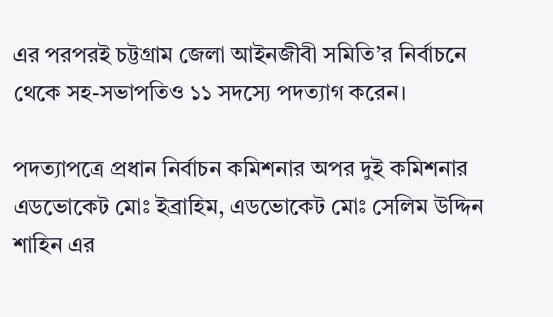এর পরপরই চট্টগ্রাম জেলা আইনজীবী সমিতি’র নির্বাচনে থেকে সহ-সভাপতিও ১১ সদস্যে পদত্যাগ করেন।

পদত্যাপত্রে প্রধান নির্বাচন কমিশনার অপর দুই কমিশনার এডভোকেট মোঃ ইব্রাহিম, এডভোকেট মোঃ সেলিম উদ্দিন শাহিন এর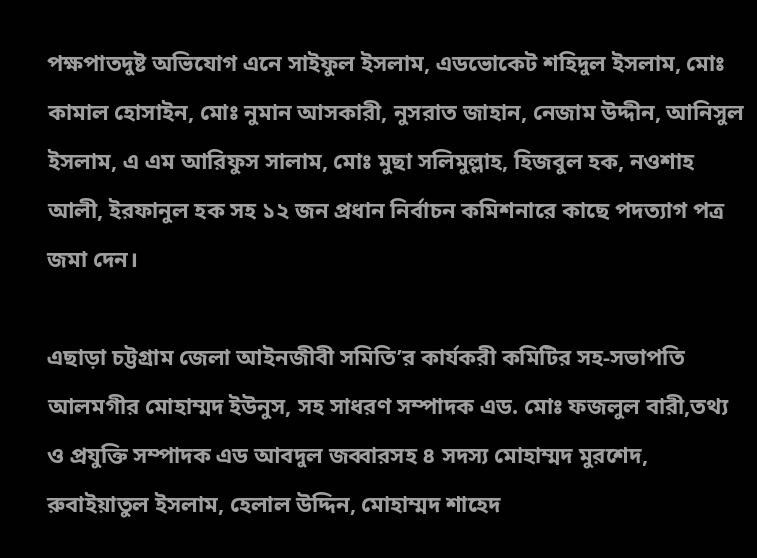পক্ষপাতদুষ্ট অভিযোগ এনে সাইফুল ইসলাম, এডভোকেট শহিদুল ইসলাম, মোঃ কামাল হোসাইন, মোঃ নুমান আসকারী, নুসরাত জাহান, নেজাম উদ্দীন, আনিসুল ইসলাম, এ এম আরিফুস সালাম, মোঃ মুছা সলিমুল্লাহ, হিজবুল হক, নওশাহ আলী, ইরফানুল হক সহ ১২ জন প্রধান নির্বাচন কমিশনারে কাছে পদত্যাগ পত্র জমা দেন।

এছাড়া চট্টগ্রাম জেলা আইনজীবী সমিতি’র কার্যকরী কমিটির সহ-সভাপতি আলমগীর মোহাম্মদ ইউনুস, সহ সাধরণ সম্পাদক এড. মোঃ ফজলুল বারী,তথ্য ও প্রযুক্তি সম্পাদক এড আবদুল জব্বারসহ ৪ সদস্য মোহাম্মদ মুরশেদ, রুবাইয়াতুল ইসলাম, হেলাল উদ্দিন, মোহাম্মদ শাহেদ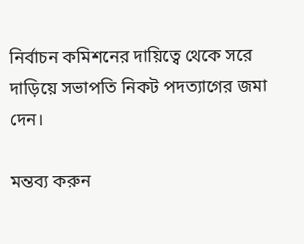নির্বাচন কমিশনের দায়িত্বে থেকে সরে দাড়িয়ে সভাপতি নিকট পদত্যাগের জমা দেন।

মন্তব্য করুন